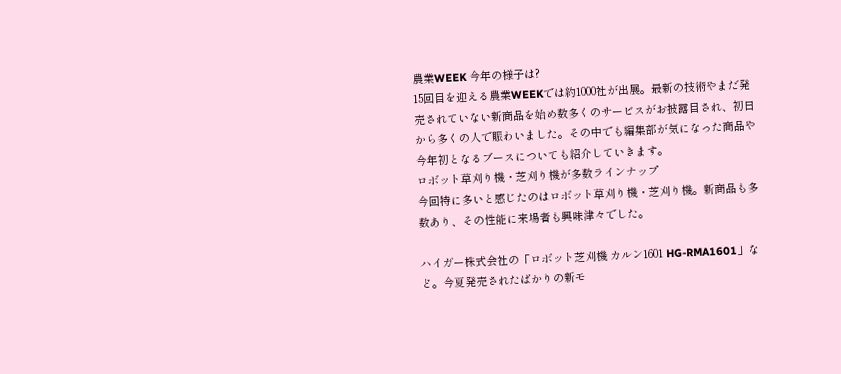農業WEEK 今年の様子は?
15回目を迎える農業WEEKでは約1000社が出展。最新の技術やまだ発売されていない新商品を始め数多くのサービスがお披露目され、初日から多くの人で賑わいました。その中でも編集部が気になった商品や今年初となるブースについても紹介していきます。
ロボット草刈り機・芝刈り機が多数ラインナップ
今回特に多いと感じたのはロボット草刈り機・芝刈り機。新商品も多数あり、その性能に来場者も興味津々でした。

ハイガー株式会社の「ロボット芝刈機 カルン1601 HG-RMA1601」など。今夏発売されたばかりの新モ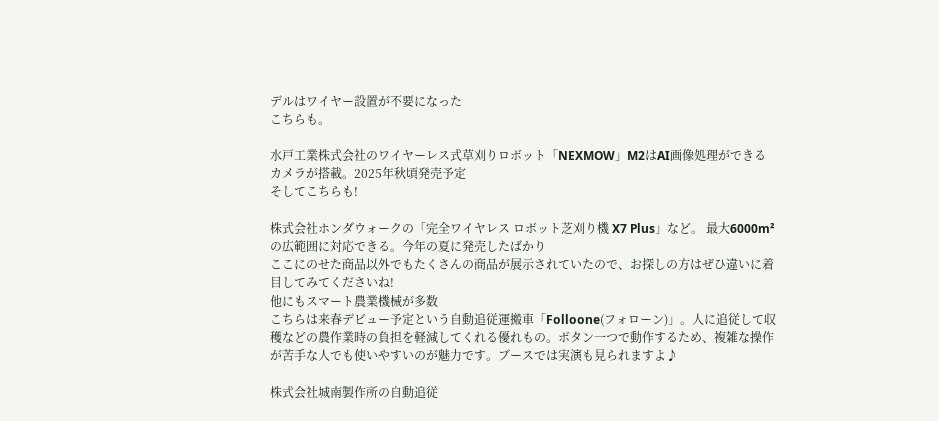デルはワイヤー設置が不要になった
こちらも。

水戸工業株式会社のワイヤーレス式草刈りロボット「NEXMOW」M2はAI画像処理ができるカメラが搭載。2025年秋頃発売予定
そしてこちらも!

株式会社ホンダウォークの「完全ワイヤレス ロボット芝刈り機 X7 Plus」など。 最大6000m²の広範囲に対応できる。今年の夏に発売したばかり
ここにのせた商品以外でもたくさんの商品が展示されていたので、お探しの方はぜひ違いに着目してみてくださいね!
他にもスマート農業機械が多数
こちらは来春デビュー予定という自動追従運搬車「Folloone(フォローン)」。人に追従して収穫などの農作業時の負担を軽減してくれる優れもの。ボタン一つで動作するため、複雑な操作が苦手な人でも使いやすいのが魅力です。ブースでは実演も見られますよ♪

株式会社城南製作所の自動追従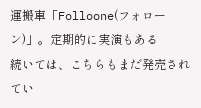運搬車「Folloone(フォローン)」。定期的に実演もある
続いては、こちらもまだ発売されてい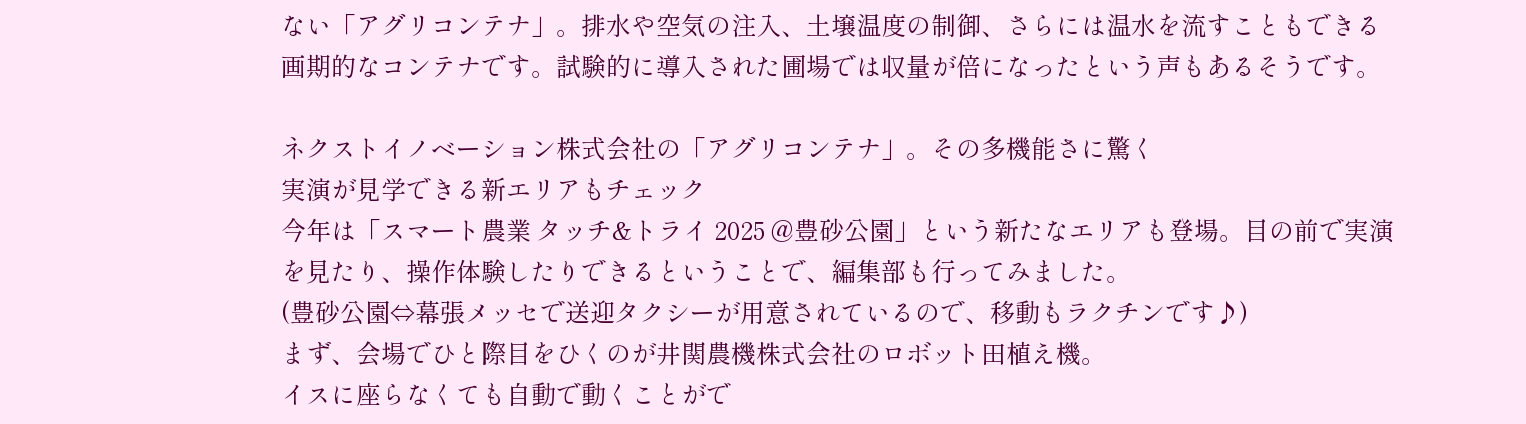ない「アグリコンテナ」。排水や空気の注入、土壌温度の制御、さらには温水を流すこともできる画期的なコンテナです。試験的に導入された圃場では収量が倍になったという声もあるそうです。

ネクストイノベーション株式会社の「アグリコンテナ」。その多機能さに驚く
実演が見学できる新エリアもチェック
今年は「スマート農業 タッチ&トライ 2025 @豊砂公園」という新たなエリアも登場。目の前で実演を見たり、操作体験したりできるということで、編集部も行ってみました。
(豊砂公園⇔幕張メッセで送迎タクシーが用意されているので、移動もラクチンです♪)
まず、会場でひと際目をひくのが井関農機株式会社のロボット田植え機。
イスに座らなくても自動で動くことがで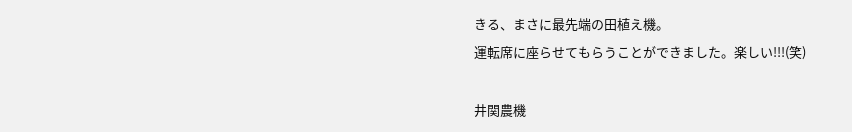きる、まさに最先端の田植え機。
運転席に座らせてもらうことができました。楽しい!!!(笑)

井関農機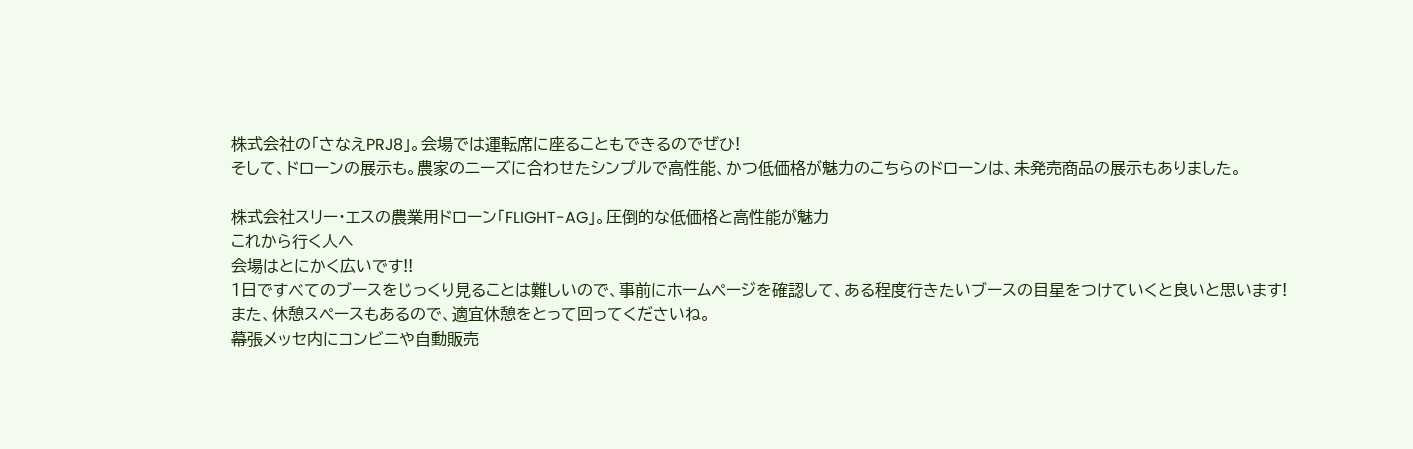株式会社の「さなえPRJ8」。会場では運転席に座ることもできるのでぜひ!
そして、ドローンの展示も。農家のニーズに合わせたシンプルで高性能、かつ低価格が魅力のこちらのドローンは、未発売商品の展示もありました。

株式会社スリー・エスの農業用ドローン「FLIGHT-AG」。圧倒的な低価格と高性能が魅力
これから行く人へ
会場はとにかく広いです!!
1日ですべてのブースをじっくり見ることは難しいので、事前にホームページを確認して、ある程度行きたいブースの目星をつけていくと良いと思います!
また、休憩スペースもあるので、適宜休憩をとって回ってくださいね。
幕張メッセ内にコンビニや自動販売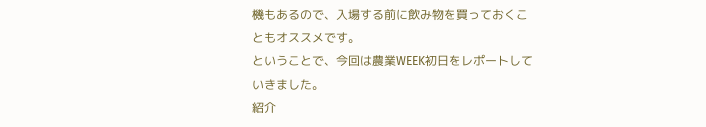機もあるので、入場する前に飲み物を買っておくこともオススメです。
ということで、今回は農業WEEK初日をレポートしていきました。
紹介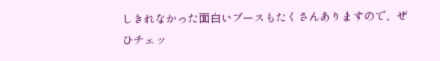しきれなかった面白いブースもたくさんありますので、ぜひチェッ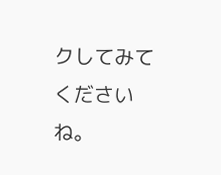クしてみてくださいね。